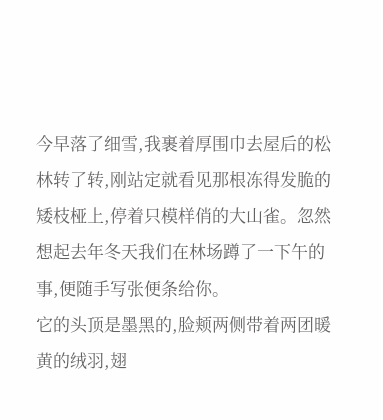今早落了细雪,我裹着厚围巾去屋后的松林转了转,刚站定就看见那根冻得发脆的矮枝桠上,停着只模样俏的大山雀。忽然想起去年冬天我们在林场蹲了一下午的事,便随手写张便条给你。
它的头顶是墨黑的,脸颊两侧带着两团暖黄的绒羽,翅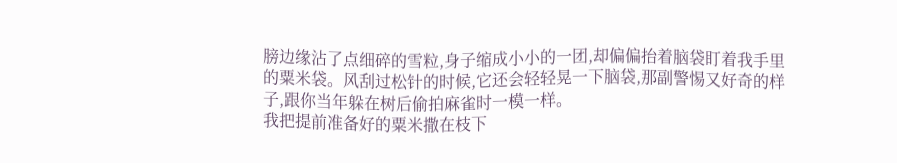膀边缘沾了点细碎的雪粒,身子缩成小小的一团,却偏偏抬着脑袋盯着我手里的粟米袋。风刮过松针的时候,它还会轻轻晃一下脑袋,那副警惕又好奇的样子,跟你当年躲在树后偷拍麻雀时一模一样。
我把提前准备好的粟米撒在枝下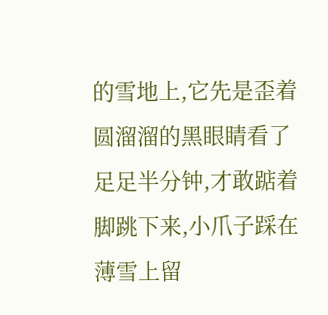的雪地上,它先是歪着圆溜溜的黑眼睛看了足足半分钟,才敢踮着脚跳下来,小爪子踩在薄雪上留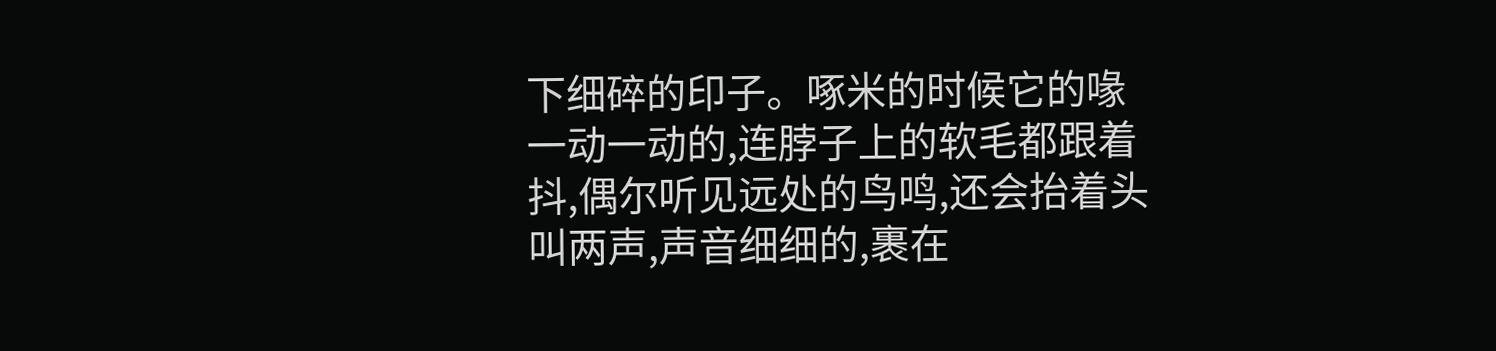下细碎的印子。啄米的时候它的喙一动一动的,连脖子上的软毛都跟着抖,偶尔听见远处的鸟鸣,还会抬着头叫两声,声音细细的,裹在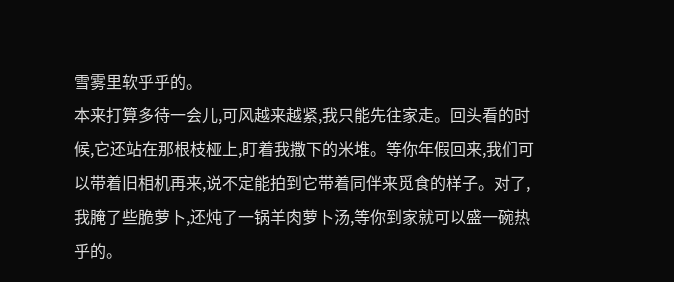雪雾里软乎乎的。
本来打算多待一会儿,可风越来越紧,我只能先往家走。回头看的时候,它还站在那根枝桠上,盯着我撒下的米堆。等你年假回来,我们可以带着旧相机再来,说不定能拍到它带着同伴来觅食的样子。对了,我腌了些脆萝卜,还炖了一锅羊肉萝卜汤,等你到家就可以盛一碗热乎的。